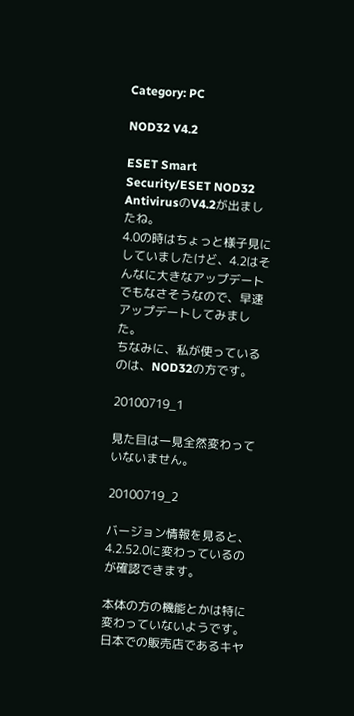Category: PC

NOD32 V4.2

ESET Smart Security/ESET NOD32 AntivirusのV4.2が出ましたね。
4.0の時はちょっと様子見にしていましたけど、4.2はそんなに大きなアップデートでもなさそうなので、早速アップデートしてみました。
ちなみに、私が使っているのは、NOD32の方です。

20100719_1

見た目は一見全然変わっていないません。

20100719_2

バージョン情報を見ると、4.2.52.0に変わっているのが確認できます。

本体の方の機能とかは特に変わっていないようです。
日本での販売店であるキヤ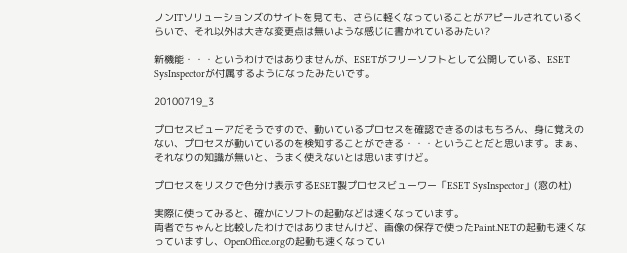ノンITソリューションズのサイトを見ても、さらに軽くなっていることがアピールされているくらいで、それ以外は大きな変更点は無いような感じに書かれているみたい?

新機能・・・というわけではありませんが、ESETがフリーソフトとして公開している、ESET SysInspectorが付属するようになったみたいです。

20100719_3

プロセスビューアだそうですので、動いているプロセスを確認できるのはもちろん、身に覚えのない、プロセスが動いているのを検知することができる・・・ということだと思います。まぁ、それなりの知識が無いと、うまく使えないとは思いますけど。

プロセスをリスクで色分け表示するESET製プロセスビューワー「ESET SysInspector」(窓の杜)

実際に使ってみると、確かにソフトの起動などは速くなっています。
両者でちゃんと比較したわけではありませんけど、画像の保存で使ったPaint.NETの起動も速くなっていますし、OpenOffice.orgの起動も速くなってい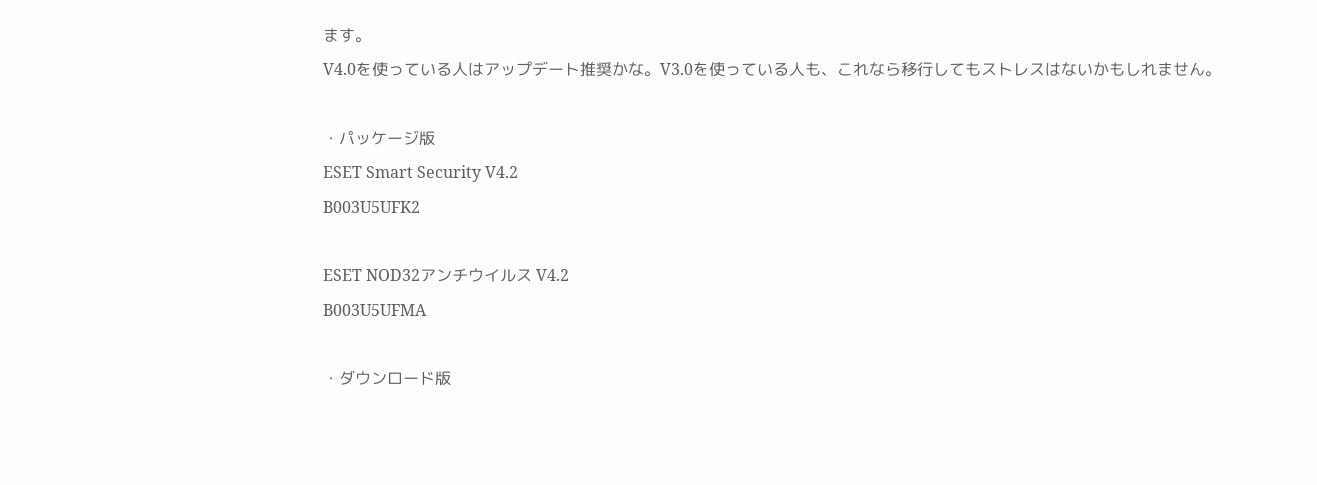ます。
V4.0を使っている人はアップデート推奨かな。V3.0を使っている人も、これなら移行してもストレスはないかもしれません。

・パッケージ版
ESET Smart Security V4.2
B003U5UFK2

ESET NOD32アンチウイルス V4.2
B003U5UFMA

・ダウンロード版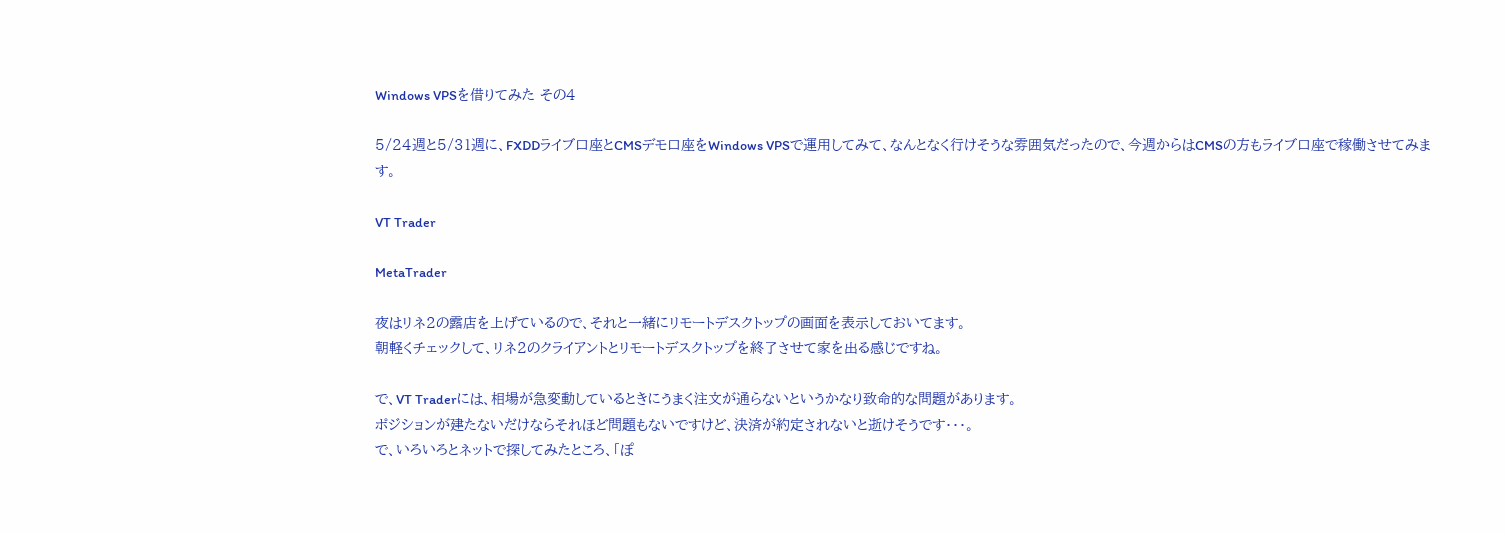Windows VPSを借りてみた その4

5/24週と5/31週に、FXDDライブ口座とCMSデモ口座をWindows VPSで運用してみて、なんとなく行けそうな雰囲気だったので、今週からはCMSの方もライブ口座で稼働させてみます。

VT Trader

MetaTrader

夜はリネ2の露店を上げているので、それと一緒にリモートデスクトップの画面を表示しておいてます。
朝軽くチェックして、リネ2のクライアントとリモートデスクトップを終了させて家を出る感じですね。

で、VT Traderには、相場が急変動しているときにうまく注文が通らないというかなり致命的な問題があります。
ポジションが建たないだけならそれほど問題もないですけど、決済が約定されないと逝けそうです・・・。
で、いろいろとネットで探してみたところ、「ぽ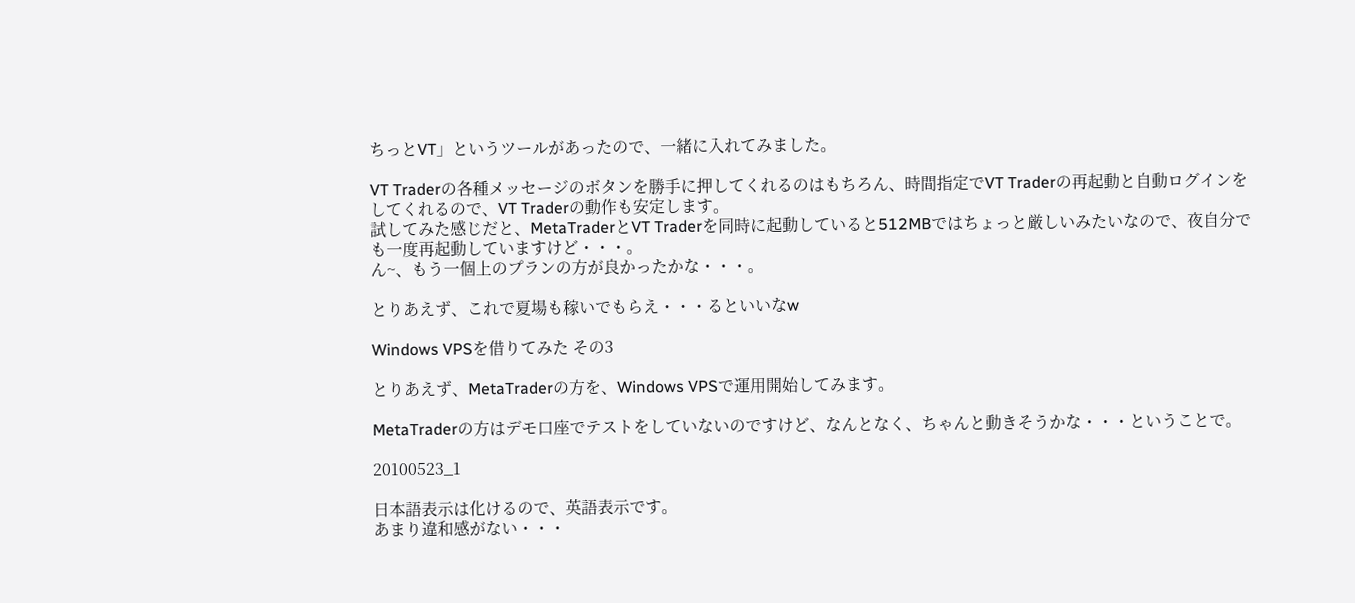ちっとVT」というツールがあったので、一緒に入れてみました。

VT Traderの各種メッセージのボタンを勝手に押してくれるのはもちろん、時間指定でVT Traderの再起動と自動ログインをしてくれるので、VT Traderの動作も安定します。
試してみた感じだと、MetaTraderとVT Traderを同時に起動していると512MBではちょっと厳しいみたいなので、夜自分でも一度再起動していますけど・・・。
ん~、もう一個上のプランの方が良かったかな・・・。

とりあえず、これで夏場も稼いでもらえ・・・るといいなw

Windows VPSを借りてみた その3

とりあえず、MetaTraderの方を、Windows VPSで運用開始してみます。

MetaTraderの方はデモ口座でテストをしていないのですけど、なんとなく、ちゃんと動きそうかな・・・ということで。

20100523_1

日本語表示は化けるので、英語表示です。
あまり違和感がない・・・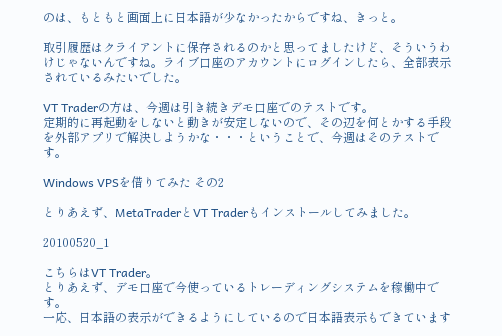のは、もともと画面上に日本語が少なかったからですね、きっと。

取引履歴はクライアントに保存されるのかと思ってましたけど、そういうわけじゃないんですね。ライブ口座のアカウントにログインしたら、全部表示されているみたいでした。

VT Traderの方は、今週は引き続きデモ口座でのテストです。
定期的に再起動をしないと動きが安定しないので、その辺を何とかする手段を外部アプリで解決しようかな・・・ということで、今週はそのテストです。

Windows VPSを借りてみた その2

とりあえず、MetaTraderとVT Traderもインストールしてみました。

20100520_1

こちらはVT Trader。
とりあえず、デモ口座で今使っているトレーディングシステムを稼働中です。
一応、日本語の表示ができるようにしているので日本語表示もできています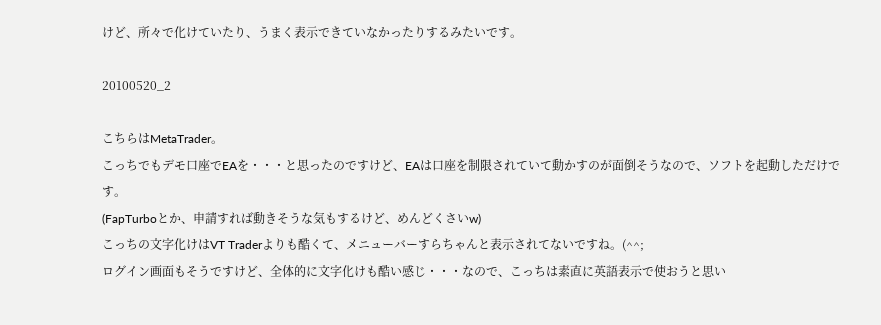けど、所々で化けていたり、うまく表示できていなかったりするみたいです。

20100520_2

こちらはMetaTrader。
こっちでもデモ口座でEAを・・・と思ったのですけど、EAは口座を制限されていて動かすのが面倒そうなので、ソフトを起動しただけです。
(FapTurboとか、申請すれば動きそうな気もするけど、めんどくさいw)
こっちの文字化けはVT Traderよりも酷くて、メニューバーすらちゃんと表示されてないですね。(^^;
ログイン画面もそうですけど、全体的に文字化けも酷い感じ・・・なので、こっちは素直に英語表示で使おうと思い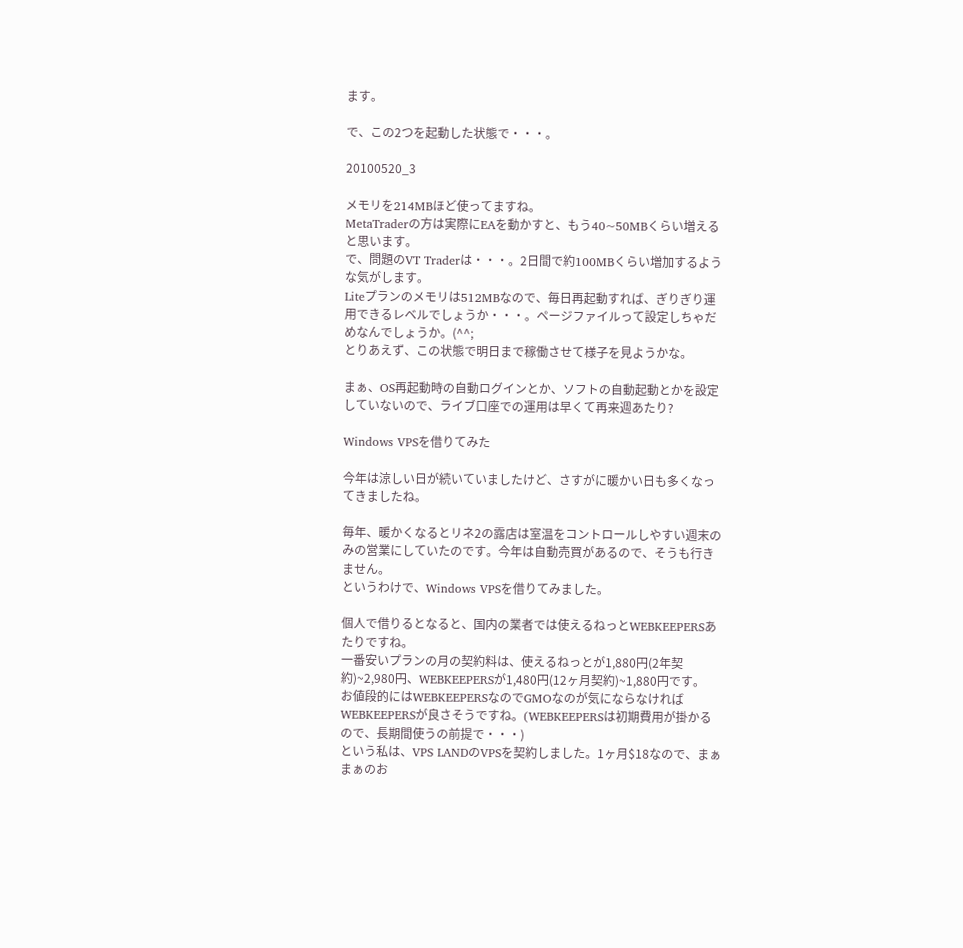ます。

で、この2つを起動した状態で・・・。

20100520_3

メモリを214MBほど使ってますね。
MetaTraderの方は実際にEAを動かすと、もう40~50MBくらい増えると思います。
で、問題のVT Traderは・・・。2日間で約100MBくらい増加するような気がします。
Liteプランのメモリは512MBなので、毎日再起動すれば、ぎりぎり運用できるレベルでしょうか・・・。ページファイルって設定しちゃだめなんでしょうか。(^^;
とりあえず、この状態で明日まで稼働させて様子を見ようかな。

まぁ、OS再起動時の自動ログインとか、ソフトの自動起動とかを設定していないので、ライブ口座での運用は早くて再来週あたり?

Windows VPSを借りてみた

今年は涼しい日が続いていましたけど、さすがに暖かい日も多くなってきましたね。

毎年、暖かくなるとリネ2の露店は室温をコントロールしやすい週末のみの営業にしていたのです。今年は自動売買があるので、そうも行きません。
というわけで、Windows VPSを借りてみました。

個人で借りるとなると、国内の業者では使えるねっとWEBKEEPERSあたりですね。
一番安いプランの月の契約料は、使えるねっとが1,880円(2年契約)~2,980円、WEBKEEPERSが1,480円(12ヶ月契約)~1,880円です。
お値段的にはWEBKEEPERSなのでGMOなのが気にならなければWEBKEEPERSが良さそうですね。(WEBKEEPERSは初期費用が掛かるので、長期間使うの前提で・・・)
という私は、VPS LANDのVPSを契約しました。1ヶ月$18なので、まぁまぁのお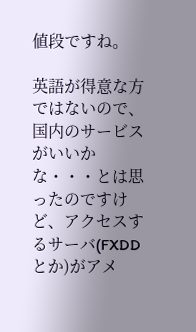値段ですね。

英語が得意な方ではないので、国内のサービスがいいかな・・・とは思ったのですけど、アクセスするサーバ(FXDDとか)がアメ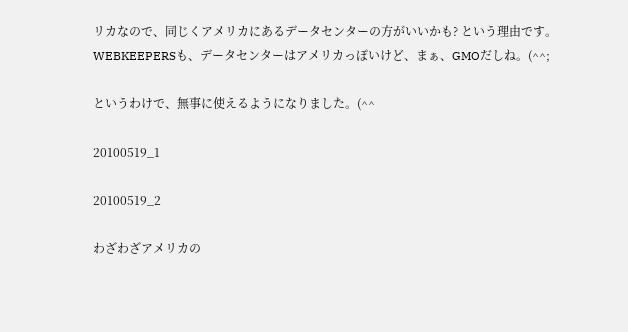リカなので、同じくアメリカにあるデータセンターの方がいいかも? という理由です。
WEBKEEPERSも、データセンターはアメリカっぽいけど、まぁ、GMOだしね。(^^;

というわけで、無事に使えるようになりました。(^^

20100519_1

20100519_2

わざわざアメリカの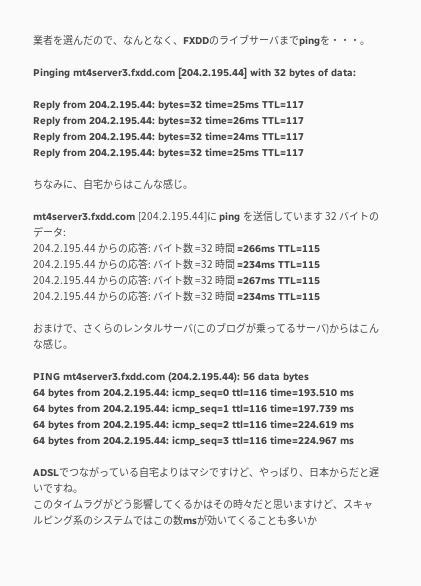業者を選んだので、なんとなく、FXDDのライブサーバまでpingを・・・。

Pinging mt4server3.fxdd.com [204.2.195.44] with 32 bytes of data:

Reply from 204.2.195.44: bytes=32 time=25ms TTL=117
Reply from 204.2.195.44: bytes=32 time=26ms TTL=117
Reply from 204.2.195.44: bytes=32 time=24ms TTL=117
Reply from 204.2.195.44: bytes=32 time=25ms TTL=117

ちなみに、自宅からはこんな感じ。

mt4server3.fxdd.com [204.2.195.44]に ping を送信しています 32 バイトのデータ:
204.2.195.44 からの応答: バイト数 =32 時間 =266ms TTL=115
204.2.195.44 からの応答: バイト数 =32 時間 =234ms TTL=115
204.2.195.44 からの応答: バイト数 =32 時間 =267ms TTL=115
204.2.195.44 からの応答: バイト数 =32 時間 =234ms TTL=115

おまけで、さくらのレンタルサーバ(このブログが乗ってるサーバ)からはこんな感じ。

PING mt4server3.fxdd.com (204.2.195.44): 56 data bytes
64 bytes from 204.2.195.44: icmp_seq=0 ttl=116 time=193.510 ms
64 bytes from 204.2.195.44: icmp_seq=1 ttl=116 time=197.739 ms
64 bytes from 204.2.195.44: icmp_seq=2 ttl=116 time=224.619 ms
64 bytes from 204.2.195.44: icmp_seq=3 ttl=116 time=224.967 ms

ADSLでつながっている自宅よりはマシですけど、やっぱり、日本からだと遅いですね。
このタイムラグがどう影響してくるかはその時々だと思いますけど、スキャルピング系のシステムではこの数msが効いてくることも多いか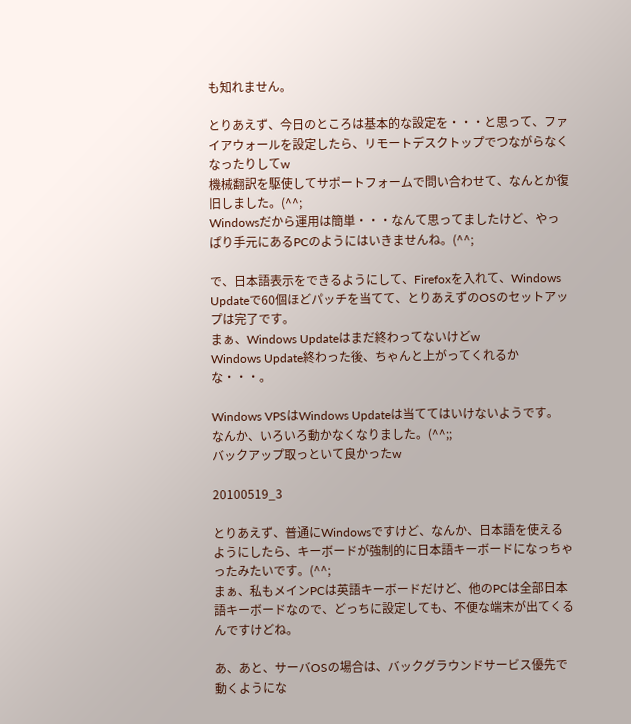も知れません。

とりあえず、今日のところは基本的な設定を・・・と思って、ファイアウォールを設定したら、リモートデスクトップでつながらなくなったりしてw
機械翻訳を駆使してサポートフォームで問い合わせて、なんとか復旧しました。(^^;
Windowsだから運用は簡単・・・なんて思ってましたけど、やっぱり手元にあるPCのようにはいきませんね。(^^;

で、日本語表示をできるようにして、Firefoxを入れて、Windows Updateで60個ほどパッチを当てて、とりあえずのOSのセットアップは完了です。
まぁ、Windows Updateはまだ終わってないけどw
Windows Update終わった後、ちゃんと上がってくれるかな・・・。

Windows VPSはWindows Updateは当ててはいけないようです。
なんか、いろいろ動かなくなりました。(^^;;
バックアップ取っといて良かったw

20100519_3

とりあえず、普通にWindowsですけど、なんか、日本語を使えるようにしたら、キーボードが強制的に日本語キーボードになっちゃったみたいです。(^^;
まぁ、私もメインPCは英語キーボードだけど、他のPCは全部日本語キーボードなので、どっちに設定しても、不便な端末が出てくるんですけどね。

あ、あと、サーバOSの場合は、バックグラウンドサービス優先で動くようにな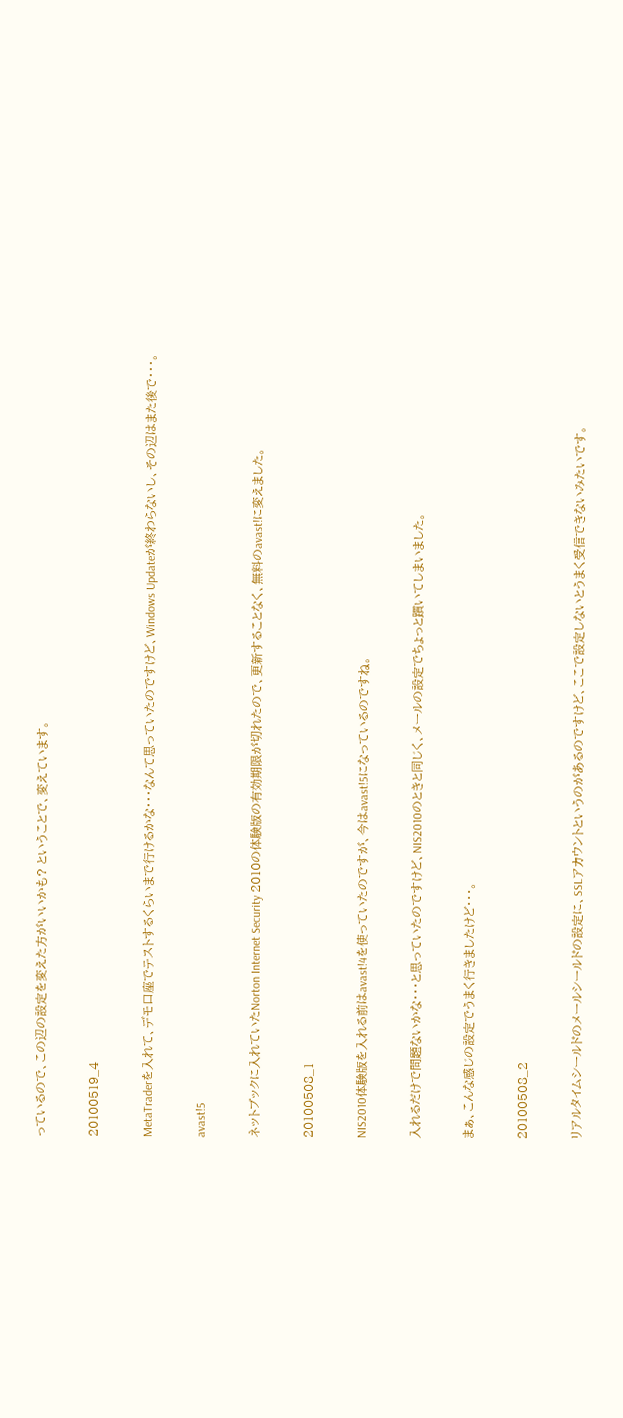っているので、この辺の設定を変えた方がいいかも? ということで、変えています。

20100519_4

MetaTraderを入れて、デモ口座でテストするくらいまで行けるかな・・・なんて思っていたのですけど、Windows Updateが終わらないし、その辺はまた後で・・・。

avast!5

ネットブックに入れていたNorton Internet Security 2010の体験版の有効期限が切れたので、更新することなく、無料のavast!に変えました。

20100508_1

NIS2010体験版を入れる前はavast!4を使っていたのですが、今はavast!5になっているのですね。

入れるだけで問題ないかな・・・と思っていたのですけど、NIS2010のときと同じく、メールの設定でちょっと躓いてしまいました。

まぁ、こんな感じの設定でうまく行きましたけど・・・。

20100508_2

リアルタイムシールドのメールシールドの設定に、SSLアカウントというのがあるのですけど、ここで設定しないとうまく受信できないみたいです。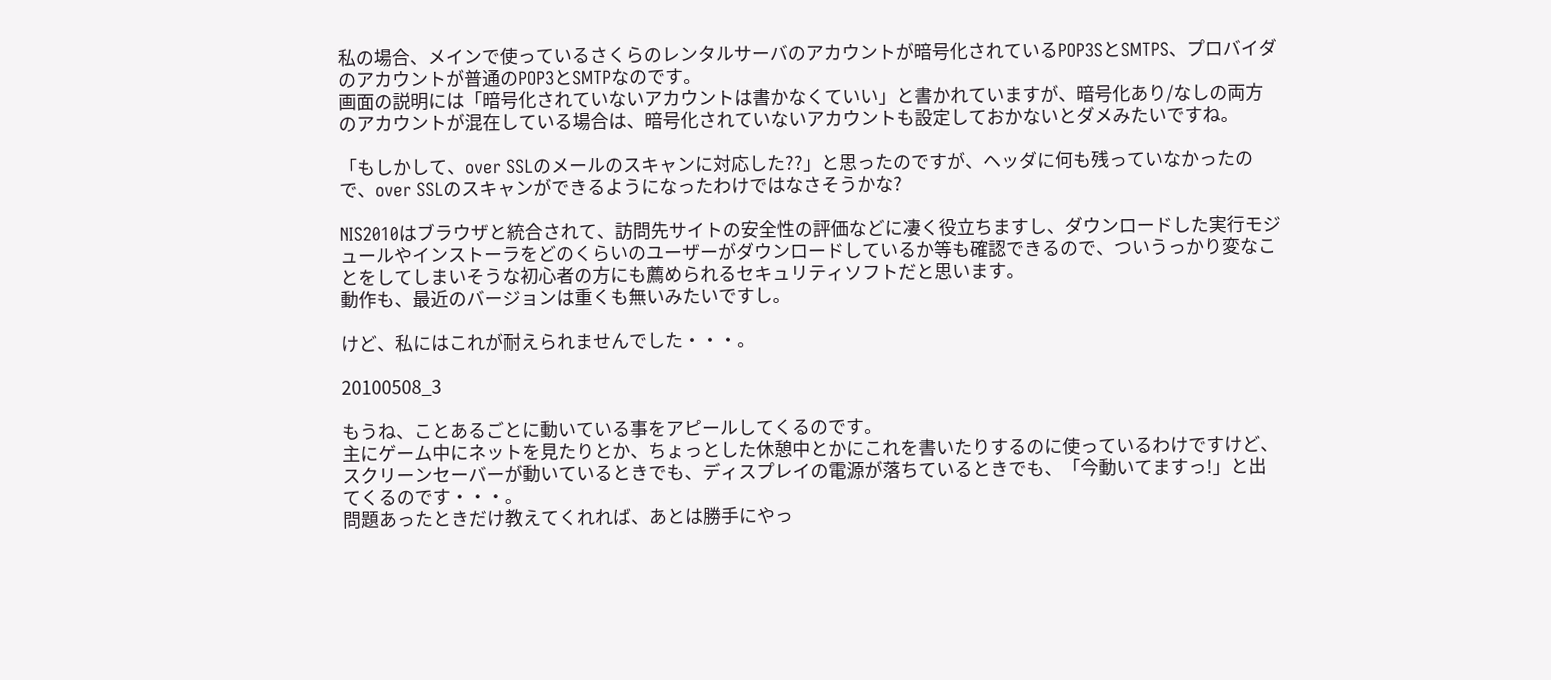私の場合、メインで使っているさくらのレンタルサーバのアカウントが暗号化されているPOP3SとSMTPS、プロバイダのアカウントが普通のPOP3とSMTPなのです。
画面の説明には「暗号化されていないアカウントは書かなくていい」と書かれていますが、暗号化あり/なしの両方のアカウントが混在している場合は、暗号化されていないアカウントも設定しておかないとダメみたいですね。

「もしかして、over SSLのメールのスキャンに対応した??」と思ったのですが、ヘッダに何も残っていなかったので、over SSLのスキャンができるようになったわけではなさそうかな?

NIS2010はブラウザと統合されて、訪問先サイトの安全性の評価などに凄く役立ちますし、ダウンロードした実行モジュールやインストーラをどのくらいのユーザーがダウンロードしているか等も確認できるので、ついうっかり変なことをしてしまいそうな初心者の方にも薦められるセキュリティソフトだと思います。
動作も、最近のバージョンは重くも無いみたいですし。

けど、私にはこれが耐えられませんでした・・・。

20100508_3

もうね、ことあるごとに動いている事をアピールしてくるのです。
主にゲーム中にネットを見たりとか、ちょっとした休憩中とかにこれを書いたりするのに使っているわけですけど、スクリーンセーバーが動いているときでも、ディスプレイの電源が落ちているときでも、「今動いてますっ!」と出てくるのです・・・。
問題あったときだけ教えてくれれば、あとは勝手にやっ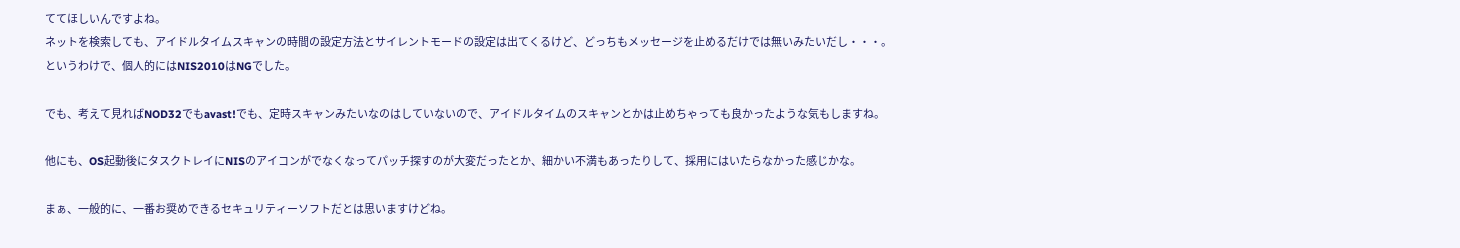ててほしいんですよね。
ネットを検索しても、アイドルタイムスキャンの時間の設定方法とサイレントモードの設定は出てくるけど、どっちもメッセージを止めるだけでは無いみたいだし・・・。
というわけで、個人的にはNIS2010はNGでした。

でも、考えて見ればNOD32でもavast!でも、定時スキャンみたいなのはしていないので、アイドルタイムのスキャンとかは止めちゃっても良かったような気もしますね。

他にも、OS起動後にタスクトレイにNISのアイコンがでなくなってパッチ探すのが大変だったとか、細かい不満もあったりして、採用にはいたらなかった感じかな。

まぁ、一般的に、一番お奨めできるセキュリティーソフトだとは思いますけどね。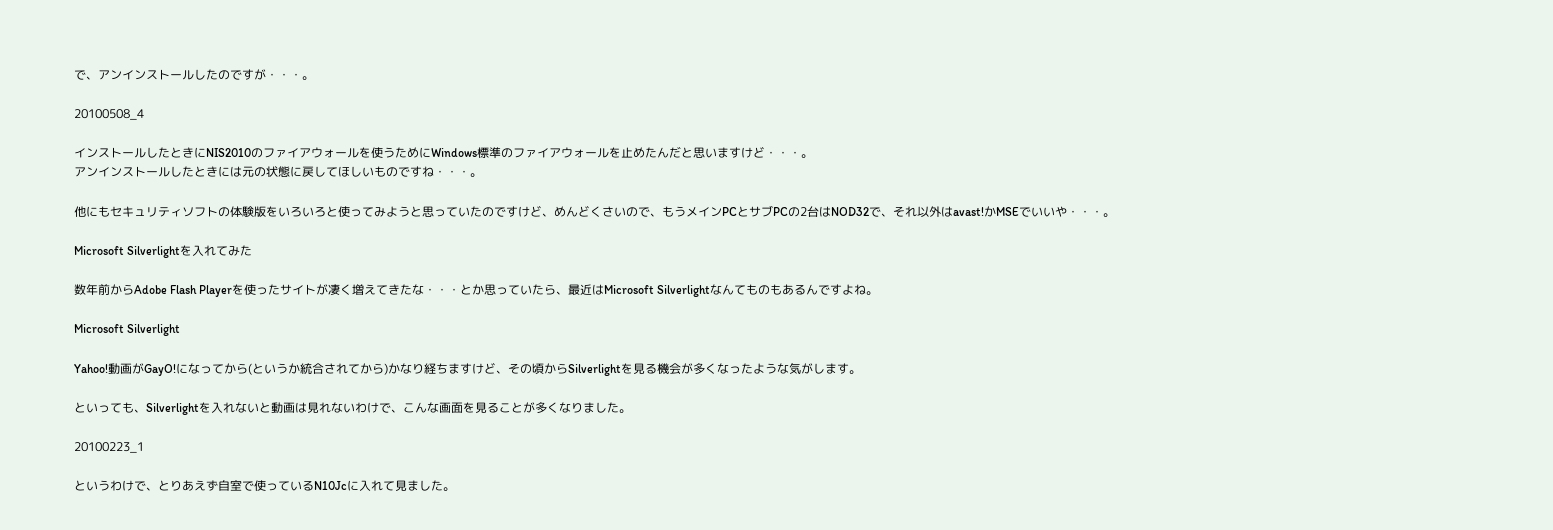で、アンインストールしたのですが・・・。

20100508_4

インストールしたときにNIS2010のファイアウォールを使うためにWindows標準のファイアウォールを止めたんだと思いますけど・・・。
アンインストールしたときには元の状態に戻してほしいものですね・・・。

他にもセキュリティソフトの体験版をいろいろと使ってみようと思っていたのですけど、めんどくさいので、もうメインPCとサブPCの2台はNOD32で、それ以外はavast!かMSEでいいや・・・。

Microsoft Silverlightを入れてみた

数年前からAdobe Flash Playerを使ったサイトが凄く増えてきたな・・・とか思っていたら、最近はMicrosoft Silverlightなんてものもあるんですよね。

Microsoft Silverlight

Yahoo!動画がGayO!になってから(というか統合されてから)かなり経ちますけど、その頃からSilverlightを見る機会が多くなったような気がします。

といっても、Silverlightを入れないと動画は見れないわけで、こんな画面を見ることが多くなりました。

20100223_1

というわけで、とりあえず自室で使っているN10Jcに入れて見ました。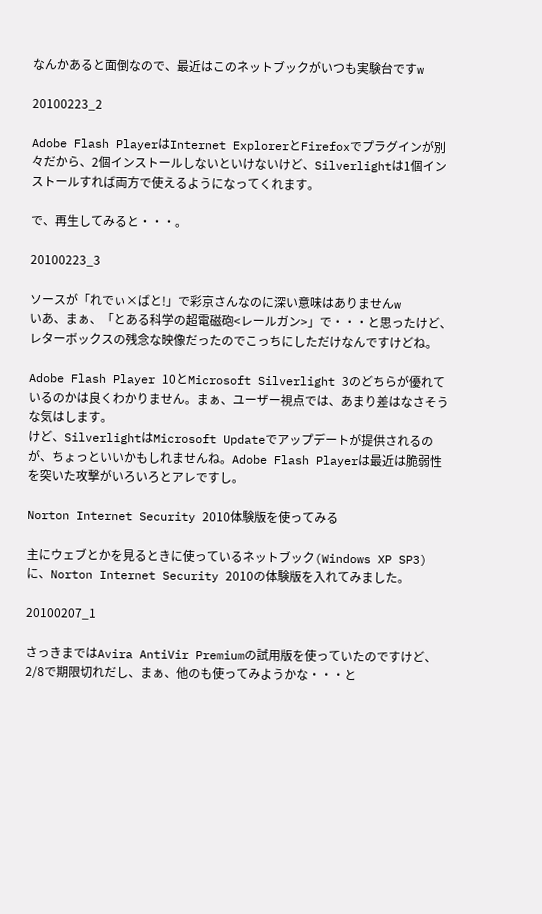なんかあると面倒なので、最近はこのネットブックがいつも実験台ですw

20100223_2

Adobe Flash PlayerはInternet ExplorerとFirefoxでプラグインが別々だから、2個インストールしないといけないけど、Silverlightは1個インストールすれば両方で使えるようになってくれます。

で、再生してみると・・・。

20100223_3

ソースが「れでぃ×ばと!」で彩京さんなのに深い意味はありませんw
いあ、まぁ、「とある科学の超電磁砲<レールガン>」で・・・と思ったけど、レターボックスの残念な映像だったのでこっちにしただけなんですけどね。

Adobe Flash Player 10とMicrosoft Silverlight 3のどちらが優れているのかは良くわかりません。まぁ、ユーザー視点では、あまり差はなさそうな気はします。
けど、SilverlightはMicrosoft Updateでアップデートが提供されるのが、ちょっといいかもしれませんね。Adobe Flash Playerは最近は脆弱性を突いた攻撃がいろいろとアレですし。

Norton Internet Security 2010体験版を使ってみる

主にウェブとかを見るときに使っているネットブック(Windows XP SP3)に、Norton Internet Security 2010の体験版を入れてみました。

20100207_1

さっきまではAvira AntiVir Premiumの試用版を使っていたのですけど、2/8で期限切れだし、まぁ、他のも使ってみようかな・・・と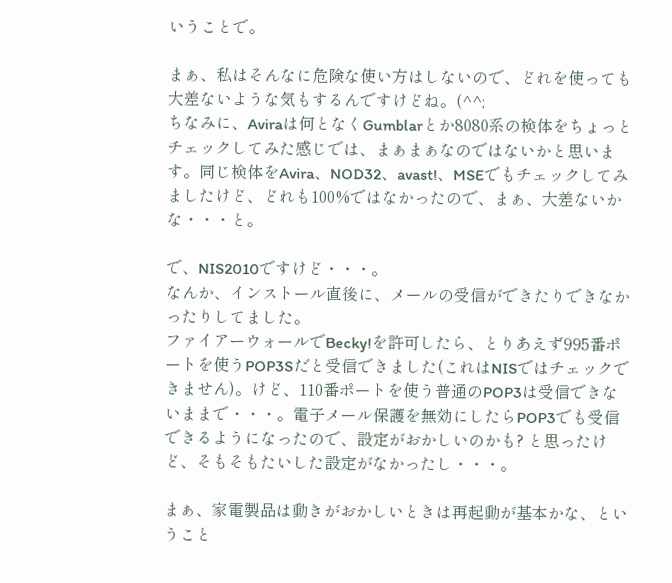いうことで。

まぁ、私はそんなに危険な使い方はしないので、どれを使っても大差ないような気もするんですけどね。(^^;
ちなみに、Aviraは何となくGumblarとか8080系の検体をちょっとチェックしてみた感じでは、まぁまぁなのではないかと思います。同じ検体をAvira、NOD32、avast!、MSEでもチェックしてみましたけど、どれも100%ではなかったので、まぁ、大差ないかな・・・と。

で、NIS2010ですけど・・・。
なんか、インストール直後に、メールの受信ができたりできなかったりしてました。
ファイアーウォールでBecky!を許可したら、とりあえず995番ポートを使うPOP3Sだと受信できました(これはNISではチェックできません)。けど、110番ポートを使う普通のPOP3は受信できないままで・・・。電子メール保護を無効にしたらPOP3でも受信できるようになったので、設定がおかしいのかも? と思ったけど、そもそもたいした設定がなかったし・・・。

まぁ、家電製品は動きがおかしいときは再起動が基本かな、ということ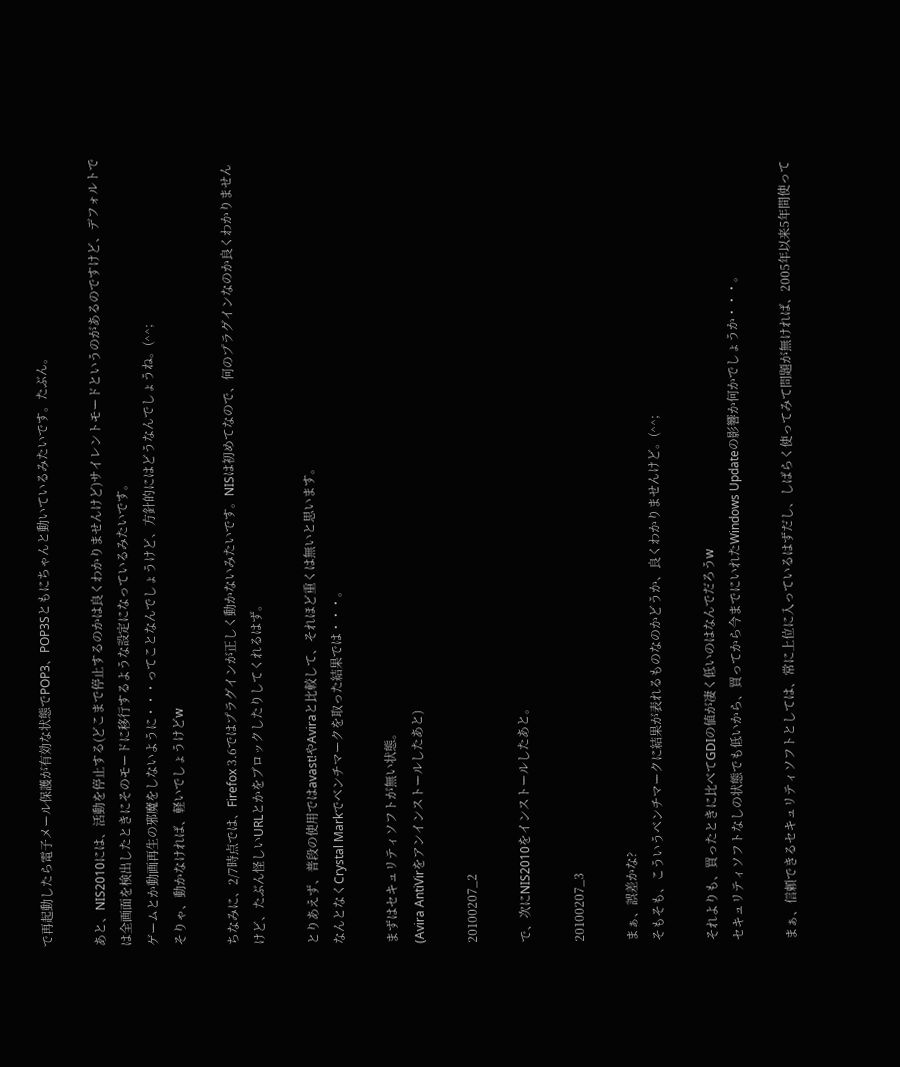で再起動したら電子メール保護が有効な状態でPOP3、POP3Sともにちゃんと動いているみたいです。たぶん。

あと、NIS2010には、活動を停止する(どこまで停止するのかは良くわかりませんけど)サイレントモードというのがあるのですけど、デフォルトでは全画面を検出したときにそのモードに移行するような設定になっているみたいです。
ゲームとか動画再生の邪魔をしないように・・・ってことなんでしょうけど、方針的にはどうなんでしょうね。(^^;
そりゃ、動かなければ、軽いでしょうけどw

ちなみに、2/7時点では、Firefox 3.6ではプラグインが正しく動かないみたいです。NISは初めてなので、何のプラグインなのか良くわかりませんけど、たぶん怪しいURLとかをブロックしたりしてくれるはず。

とりあえず、普段の使用ではavast!やAviraと比較して、それほど重くは無いと思います。
なんとなくCrystal Markでベンチマークを取った結果では・・・。

まずはセキュリティソフトが無い状態。
(Avira AntiVirをアンインストールしたあと)

20100207_2

で、次にNIS2010をインストールしたあと。

20100207_3

まぁ、誤差かな?
そもそも、こういうベンチマークに結果が表れるものなのかどうか、良くわかりませんけど。(^^;

それよりも、買ったときに比べてGDIの値が凄く低いのはなんでだろうw
セキュリティソフトなしの状態でも低いから、買ってから今までにいれたWindows Updateの影響か何かでしょうか・・・。

まぁ、信頼できるセキュリティソフトとしては、常に上位に入っているはずだし、しばらく使ってみて問題が無ければ、2005年以来5年間使って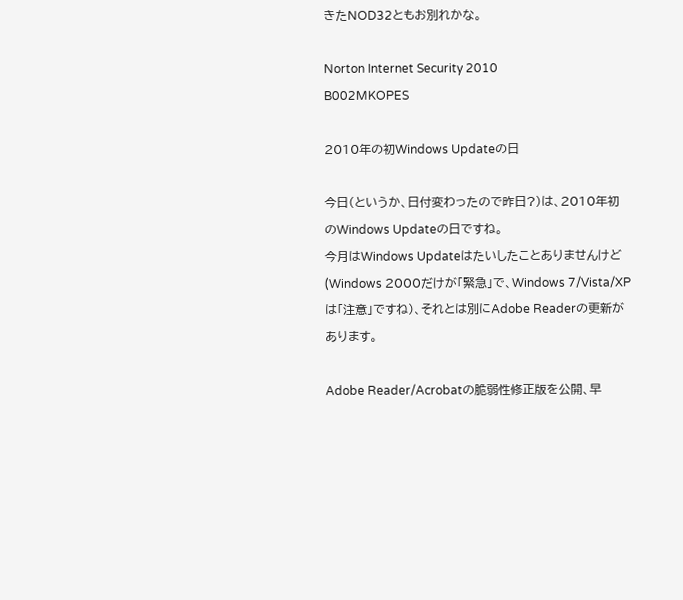きたNOD32ともお別れかな。

Norton Internet Security 2010
B002MKOPES

2010年の初Windows Updateの日

今日(というか、日付変わったので昨日?)は、2010年初のWindows Updateの日ですね。
今月はWindows Updateはたいしたことありませんけど(Windows 2000だけが「緊急」で、Windows 7/Vista/XPは「注意」ですね)、それとは別にAdobe Readerの更新があります。

Adobe Reader/Acrobatの脆弱性修正版を公開、早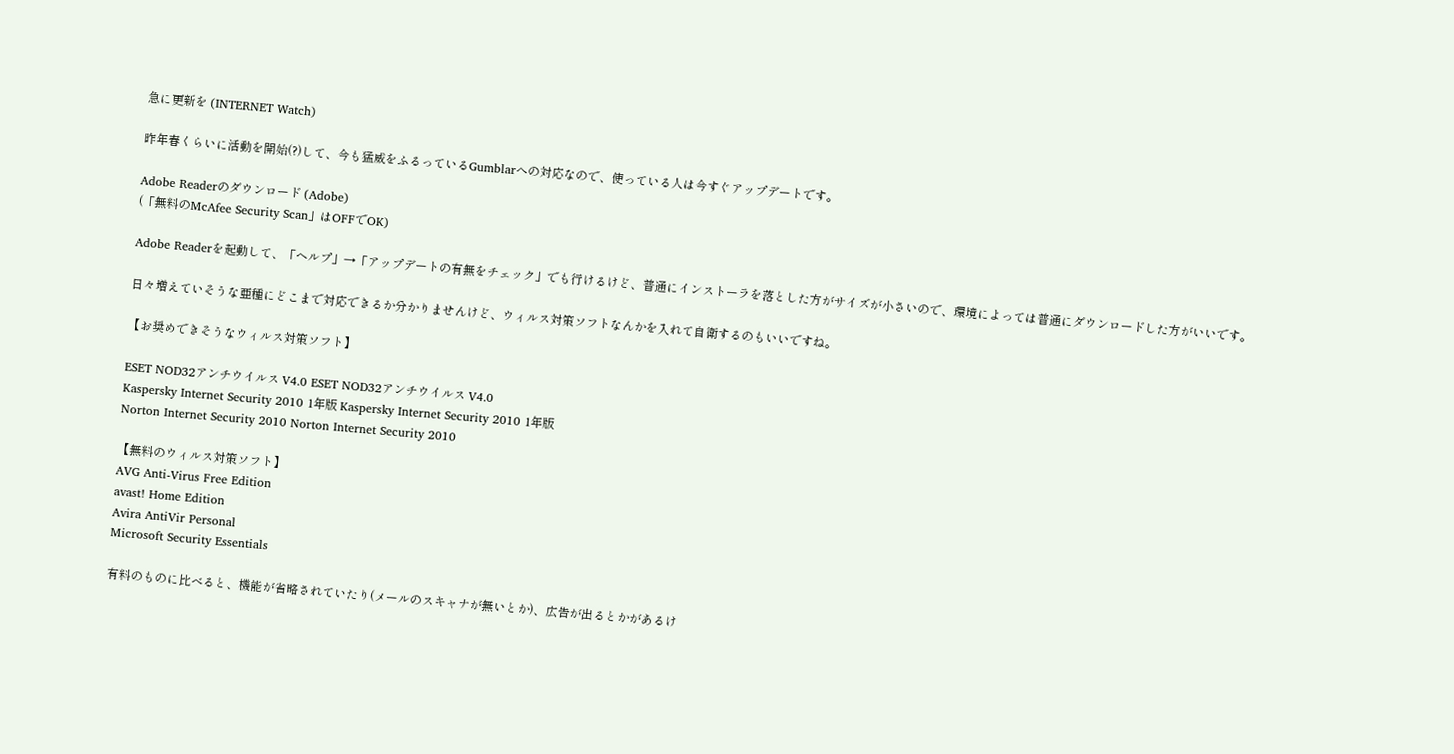急に更新を (INTERNET Watch)

昨年春くらいに活動を開始(?)して、今も猛威をふるっているGumblarへの対応なので、使っている人は今すぐアップデートです。

Adobe Readerのダウンロード (Adobe)
(「無料のMcAfee Security Scan」はOFFでOK)

Adobe Readerを起動して、「ヘルプ」→「アップデートの有無をチェック」でも行けるけど、普通にインストーラを落とした方がサイズが小さいので、環境によっては普通にダウンロードした方がいいです。

日々増えていそうな亜種にどこまで対応できるか分かりませんけど、ウィルス対策ソフトなんかを入れて自衛するのもいいですね。

【お奨めできそうなウィルス対策ソフト】

ESET NOD32アンチウイルス V4.0 ESET NOD32アンチウイルス V4.0
Kaspersky Internet Security 2010 1年版 Kaspersky Internet Security 2010 1年版
Norton Internet Security 2010 Norton Internet Security 2010

【無料のウィルス対策ソフト】
AVG Anti-Virus Free Edition
avast! Home Edition
Avira AntiVir Personal
Microsoft Security Essentials

有料のものに比べると、機能が省略されていたり(メールのスキャナが無いとか)、広告が出るとかがあるけ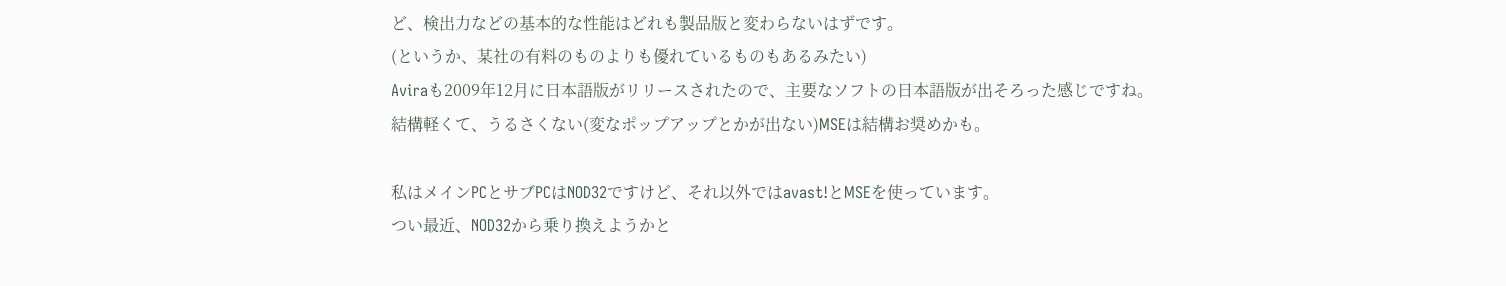ど、検出力などの基本的な性能はどれも製品版と変わらないはずです。
(というか、某社の有料のものよりも優れているものもあるみたい)
Aviraも2009年12月に日本語版がリリースされたので、主要なソフトの日本語版が出そろった感じですね。
結構軽くて、うるさくない(変なポップアップとかが出ない)MSEは結構お奨めかも。

私はメインPCとサブPCはNOD32ですけど、それ以外ではavast!とMSEを使っています。
つい最近、NOD32から乗り換えようかと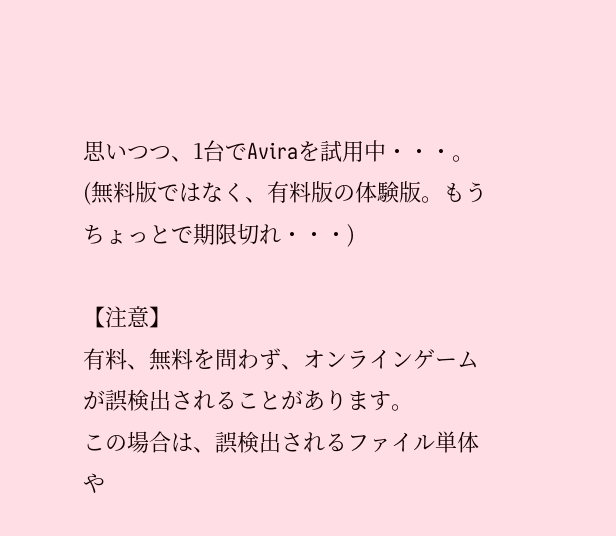思いつつ、1台でAviraを試用中・・・。(無料版ではなく、有料版の体験版。もうちょっとで期限切れ・・・)

【注意】
有料、無料を問わず、オンラインゲームが誤検出されることがあります。
この場合は、誤検出されるファイル単体や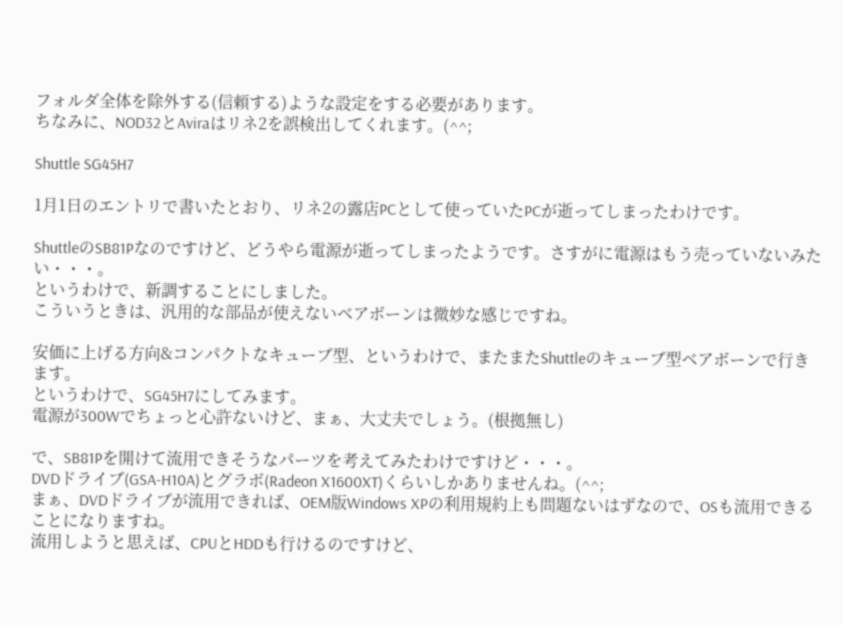フォルダ全体を除外する(信頼する)ような設定をする必要があります。
ちなみに、NOD32とAviraはリネ2を誤検出してくれます。(^^;

Shuttle SG45H7

1月1日のエントリで書いたとおり、リネ2の露店PCとして使っていたPCが逝ってしまったわけです。

ShuttleのSB81Pなのですけど、どうやら電源が逝ってしまったようです。さすがに電源はもう売っていないみたい・・・。
というわけで、新調することにしました。
こういうときは、汎用的な部品が使えないベアボーンは微妙な感じですね。

安価に上げる方向&コンパクトなキューブ型、というわけで、またまたShuttleのキューブ型ベアボーンで行きます。
というわけで、SG45H7にしてみます。
電源が300Wでちょっと心許ないけど、まぁ、大丈夫でしょう。(根拠無し)

で、SB81Pを開けて流用できそうなパーツを考えてみたわけですけど・・・。
DVDドライブ(GSA-H10A)とグラボ(Radeon X1600XT)くらいしかありませんね。(^^;
まぁ、DVDドライブが流用できれば、OEM版Windows XPの利用規約上も問題ないはずなので、OSも流用できることになりますね。
流用しようと思えば、CPUとHDDも行けるのですけど、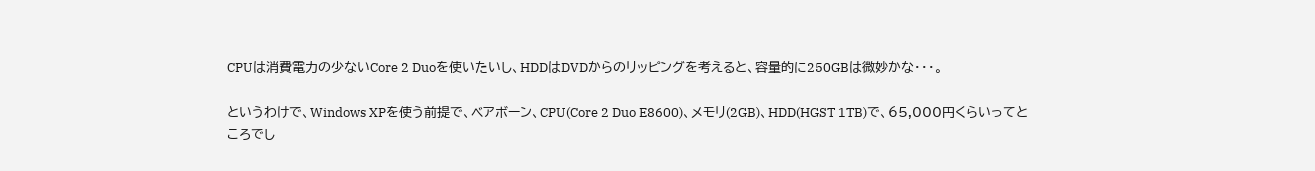CPUは消費電力の少ないCore 2 Duoを使いたいし、HDDはDVDからのリッピングを考えると、容量的に250GBは微妙かな・・・。

というわけで、Windows XPを使う前提で、ベアボーン、CPU(Core 2 Duo E8600)、メモリ(2GB)、HDD(HGST 1TB)で、65,000円くらいってところでし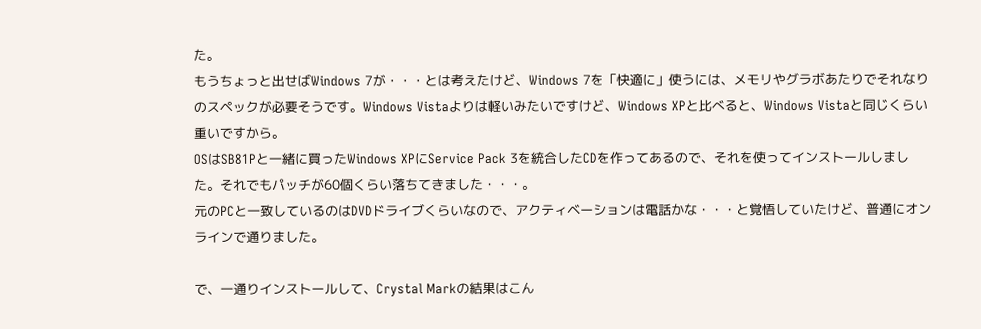た。
もうちょっと出せばWindows 7が・・・とは考えたけど、Windows 7を「快適に」使うには、メモリやグラボあたりでそれなりのスペックが必要そうです。Windows Vistaよりは軽いみたいですけど、Windows XPと比べると、Windows Vistaと同じくらい重いですから。
OSはSB81Pと一緒に買ったWindows XPにService Pack 3を統合したCDを作ってあるので、それを使ってインストールしました。それでもパッチが60個くらい落ちてきました・・・。
元のPCと一致しているのはDVDドライブくらいなので、アクティベーションは電話かな・・・と覚悟していたけど、普通にオンラインで通りました。

で、一通りインストールして、Crystal Markの結果はこん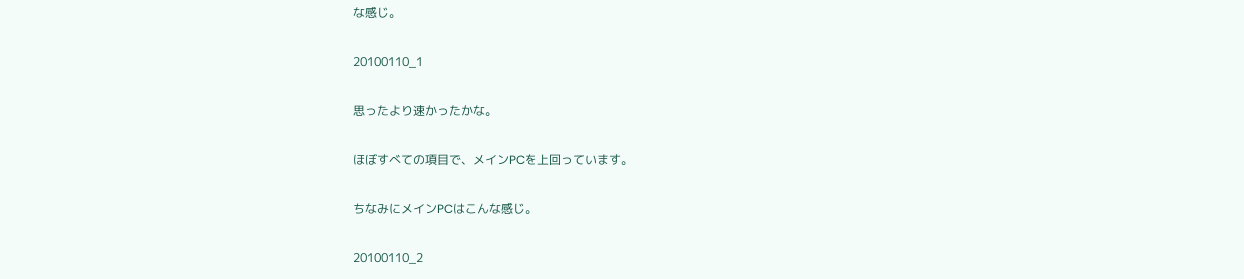な感じ。

20100110_1

思ったより速かったかな。

ほぼすべての項目で、メインPCを上回っています。

ちなみにメインPCはこんな感じ。

20100110_2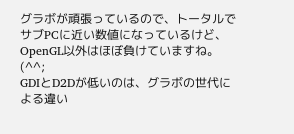グラボが頑張っているので、トータルでサブPCに近い数値になっているけど、OpenGL以外はほぼ負けていますね。(^^;
GDIとD2Dが低いのは、グラボの世代による違い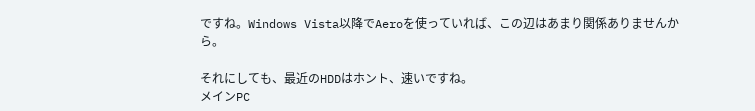ですね。Windows Vista以降でAeroを使っていれば、この辺はあまり関係ありませんから。

それにしても、最近のHDDはホント、速いですね。
メインPC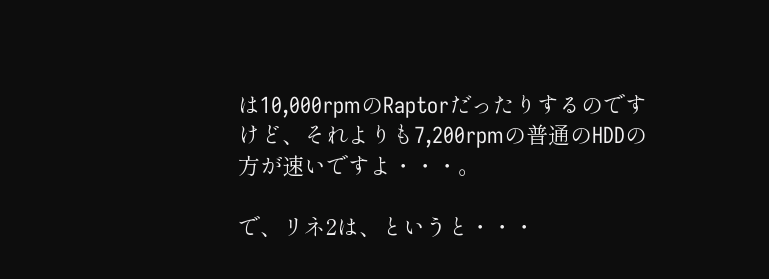は10,000rpmのRaptorだったりするのですけど、それよりも7,200rpmの普通のHDDの方が速いですよ・・・。

で、リネ2は、というと・・・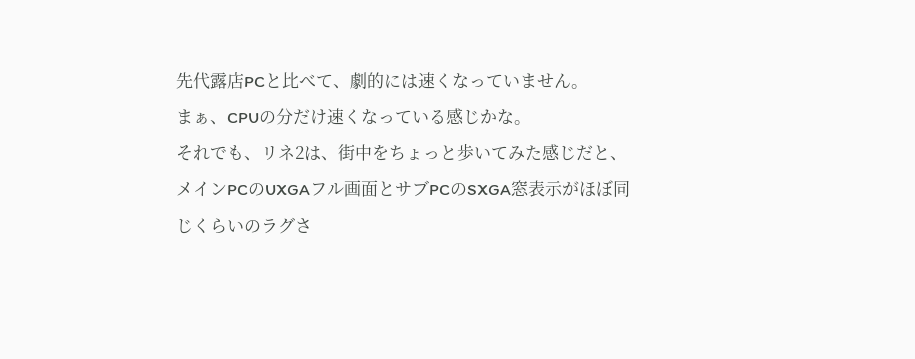先代露店PCと比べて、劇的には速くなっていません。
まぁ、CPUの分だけ速くなっている感じかな。
それでも、リネ2は、街中をちょっと歩いてみた感じだと、メインPCのUXGAフル画面とサブPCのSXGA窓表示がほぼ同じくらいのラグさ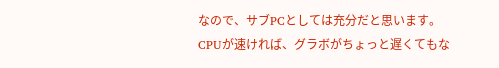なので、サブPCとしては充分だと思います。CPUが速ければ、グラボがちょっと遅くてもな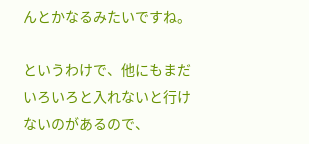んとかなるみたいですね。

というわけで、他にもまだいろいろと入れないと行けないのがあるので、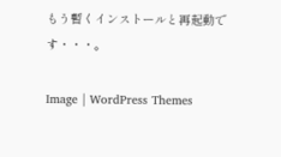もう暫くインストールと再起動です・・・。

Image | WordPress Themes